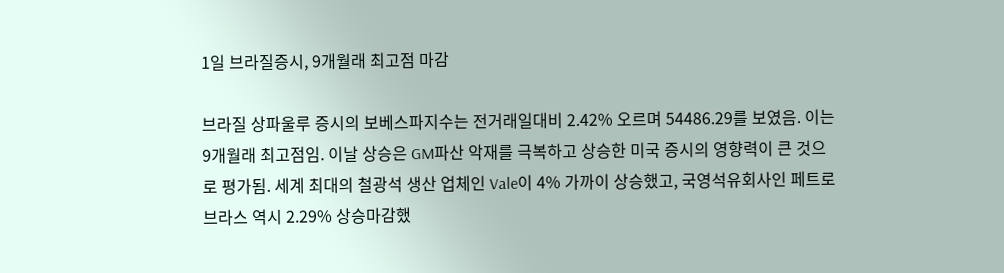1일 브라질증시, 9개월래 최고점 마감

브라질 상파울루 증시의 보베스파지수는 전거래일대비 2.42% 오르며 54486.29를 보였음. 이는 9개월래 최고점임. 이날 상승은 GM파산 악재를 극복하고 상승한 미국 증시의 영향력이 큰 것으로 평가됨. 세계 최대의 철광석 생산 업체인 Vale이 4% 가까이 상승했고, 국영석유회사인 페트로브라스 역시 2.29% 상승마감했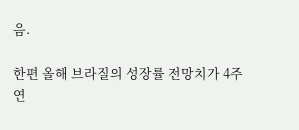음.

한편 올해 브라질의 성장률 전망치가 4주 연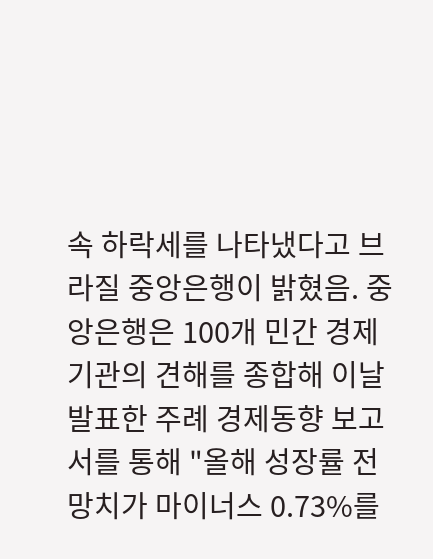속 하락세를 나타냈다고 브라질 중앙은행이 밝혔음. 중앙은행은 100개 민간 경제기관의 견해를 종합해 이날 발표한 주례 경제동향 보고서를 통해 "올해 성장률 전망치가 마이너스 0.73%를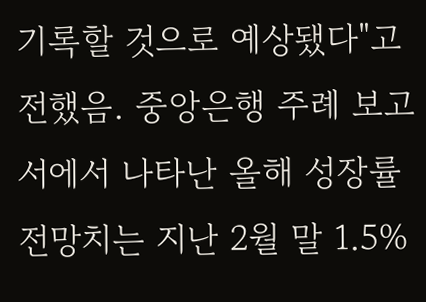기록할 것으로 예상됐다"고 전했음. 중앙은행 주례 보고서에서 나타난 올해 성장률 전망치는 지난 2월 말 1.5%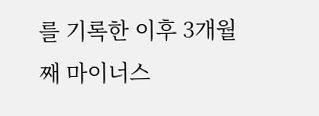를 기록한 이후 3개월째 마이너스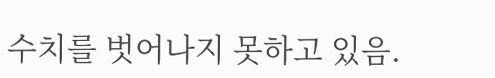수치를 벗어나지 못하고 있음.